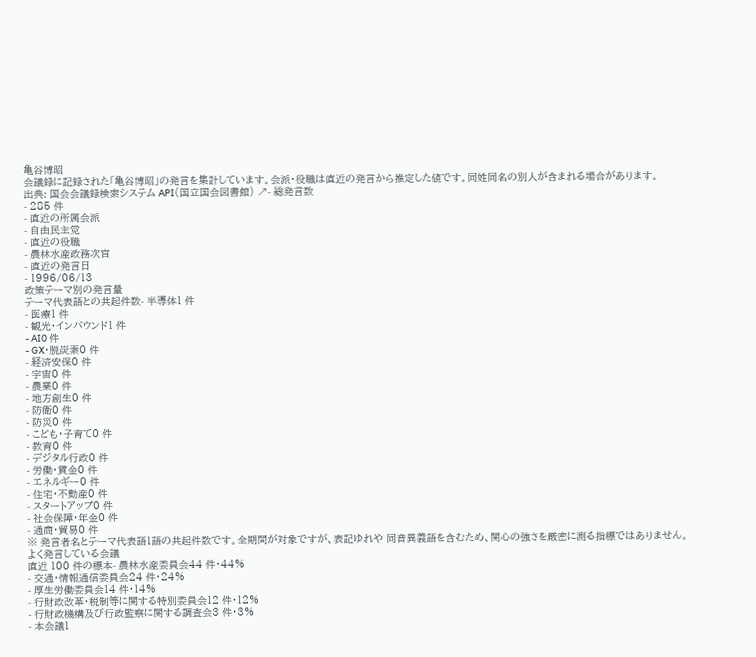亀谷博昭
会議録に記録された「亀谷博昭」の発言を集計しています。会派・役職は直近の発言から推定した値です。同姓同名の別人が含まれる場合があります。
出典: 国会会議録検索システム API(国立国会図書館) ↗- 総発言数
- 285 件
- 直近の所属会派
- 自由民主党
- 直近の役職
- 農林水産政務次官
- 直近の発言日
- 1996/06/13
政策テーマ別の発言量
テーマ代表語との共起件数- 半導体1 件
- 医療1 件
- 観光・インバウンド1 件
- AI0 件
- GX・脱炭素0 件
- 経済安保0 件
- 宇宙0 件
- 農業0 件
- 地方創生0 件
- 防衛0 件
- 防災0 件
- こども・子育て0 件
- 教育0 件
- デジタル行政0 件
- 労働・賃金0 件
- エネルギー0 件
- 住宅・不動産0 件
- スタートアップ0 件
- 社会保障・年金0 件
- 通商・貿易0 件
※ 発言者名とテーマ代表語1語の共起件数です。全期間が対象ですが、表記ゆれや 同音異義語を含むため、関心の強さを厳密に測る指標ではありません。
よく発言している会議
直近 100 件の標本- 農林水産委員会44 件・44%
- 交通・情報通信委員会24 件・24%
- 厚生労働委員会14 件・14%
- 行財政改革・税制等に関する特別委員会12 件・12%
- 行財政機構及び行政監察に関する調査会3 件・3%
- 本会議1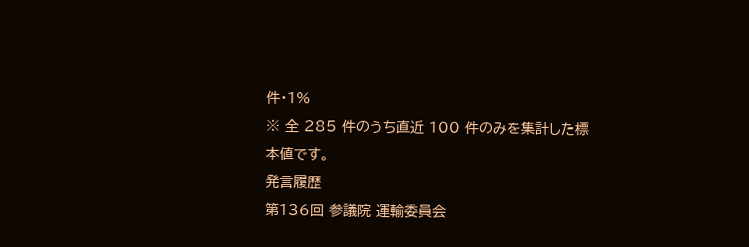件・1%
※ 全 285 件のうち直近 100 件のみを集計した標本値です。
発言履歴
第136回 参議院 運輸委員会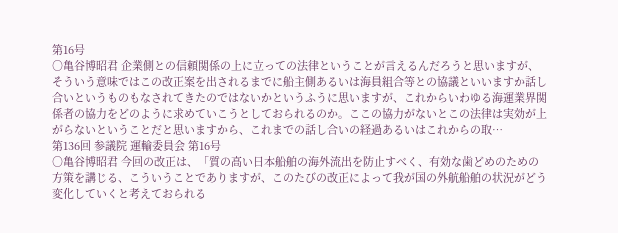第16号
○亀谷博昭君 企業側との信頼関係の上に立っての法律ということが言えるんだろうと思いますが、そういう意味ではこの改正案を出されるまでに船主側あるいは海員組合等との協議といいますか話し合いというものもなされてきたのではないかというふうに思いますが、これからいわゆる海運業界関係者の協力をどのように求めていこうとしておられるのか。ここの協力がないとこの法律は実効が上がらないということだと思いますから、これまでの話し合いの経過あるいはこれからの取…
第136回 参議院 運輸委員会 第16号
○亀谷博昭君 今回の改正は、「質の高い日本船舶の海外流出を防止すべく、有効な歯どめのための方策を講じる、こういうことでありますが、このたびの改正によって我が国の外航船舶の状況がどう変化していくと考えておられる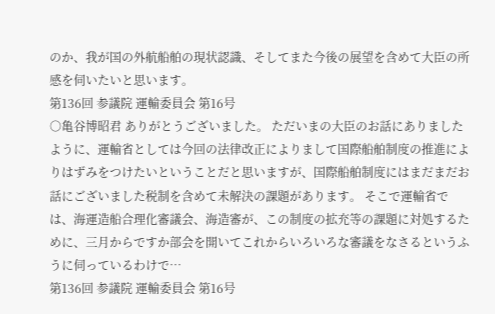のか、我が国の外航船舶の現状認識、そしてまた今後の展望を含めて大臣の所感を伺いたいと思います。
第136回 参議院 運輸委員会 第16号
○亀谷博昭君 ありがとうございました。 ただいまの大臣のお話にありましたように、運輸省としては今回の法律改正によりまして国際船舶制度の推進によりはずみをつけたいということだと思いますが、国際船舶制度にはまだまだお話にございました税制を含めて未解決の課題があります。 そこで運輸省では、海運造船合理化審議会、海造審が、この制度の拡充等の課題に対処するために、三月からですか部会を開いてこれからいろいろな審議をなさるというふうに伺っているわけで…
第136回 参議院 運輸委員会 第16号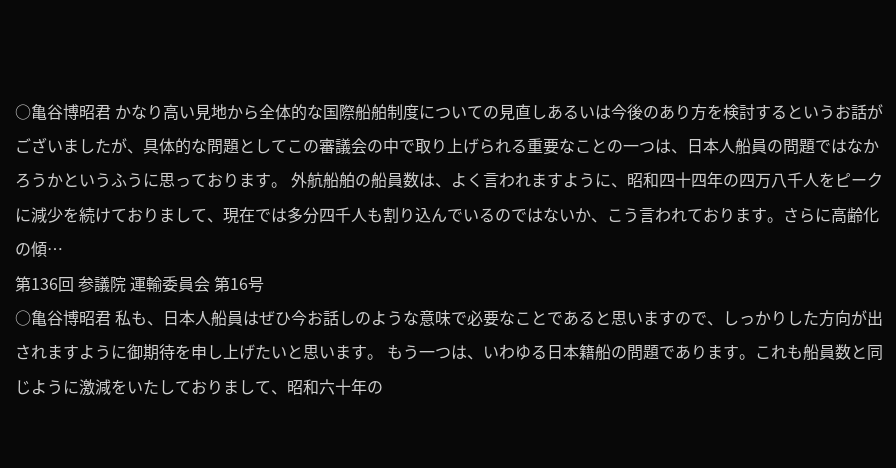○亀谷博昭君 かなり高い見地から全体的な国際船舶制度についての見直しあるいは今後のあり方を検討するというお話がございましたが、具体的な問題としてこの審議会の中で取り上げられる重要なことの一つは、日本人船員の問題ではなかろうかというふうに思っております。 外航船舶の船員数は、よく言われますように、昭和四十四年の四万八千人をピークに減少を続けておりまして、現在では多分四千人も割り込んでいるのではないか、こう言われております。さらに高齢化の傾…
第136回 参議院 運輸委員会 第16号
○亀谷博昭君 私も、日本人船員はぜひ今お話しのような意味で必要なことであると思いますので、しっかりした方向が出されますように御期待を申し上げたいと思います。 もう一つは、いわゆる日本籍船の問題であります。これも船員数と同じように激減をいたしておりまして、昭和六十年の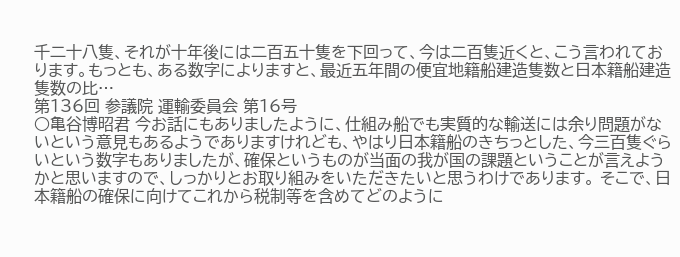千二十八隻、それが十年後には二百五十隻を下回って、今は二百隻近くと、こう言われております。もっとも、ある数字によりますと、最近五年間の便宜地籍船建造隻数と日本籍船建造隻数の比…
第136回 参議院 運輸委員会 第16号
○亀谷博昭君 今お話にもありましたように、仕組み船でも実質的な輸送には余り問題がないという意見もあるようでありますけれども、やはり日本籍船のきちっとした、今三百隻ぐらいという数字もありましたが、確保というものが当面の我が国の課題ということが言えようかと思いますので、しっかりとお取り組みをいただきたいと思うわけであります。 そこで、日本籍船の確保に向けてこれから税制等を含めてどのように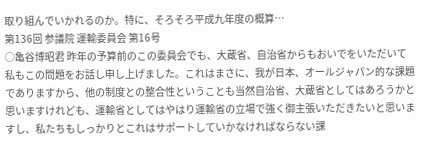取り組んでいかれるのか。特に、そろそろ平成九年度の概算…
第136回 参議院 運輸委員会 第16号
○亀谷博昭君 昨年の予算前のこの委員会でも、大蔵省、自治省からもおいでをいただいて私もこの問題をお話し申し上げました。これはまさに、我が日本、オールジャパン的な課題でありますから、他の制度との整合性ということも当然自治省、大蔵省としてはあろうかと思いますけれども、運輸省としてはやはり運輸省の立場で強く御主張いただきたいと思いますし、私たちもしっかりとこれはサポートしていかなければならない課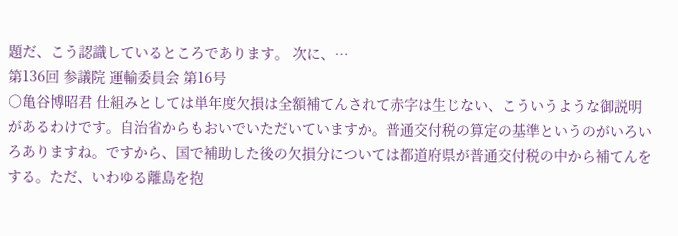題だ、こう認識しているところであります。 次に、…
第136回 参議院 運輸委員会 第16号
○亀谷博昭君 仕組みとしては単年度欠損は全額補てんされて赤字は生じない、こういうような御説明があるわけです。自治省からもおいでいただいていますか。普通交付税の算定の基準というのがいろいろありますね。ですから、国で補助した後の欠損分については都道府県が普通交付税の中から補てんをする。ただ、いわゆる離島を抱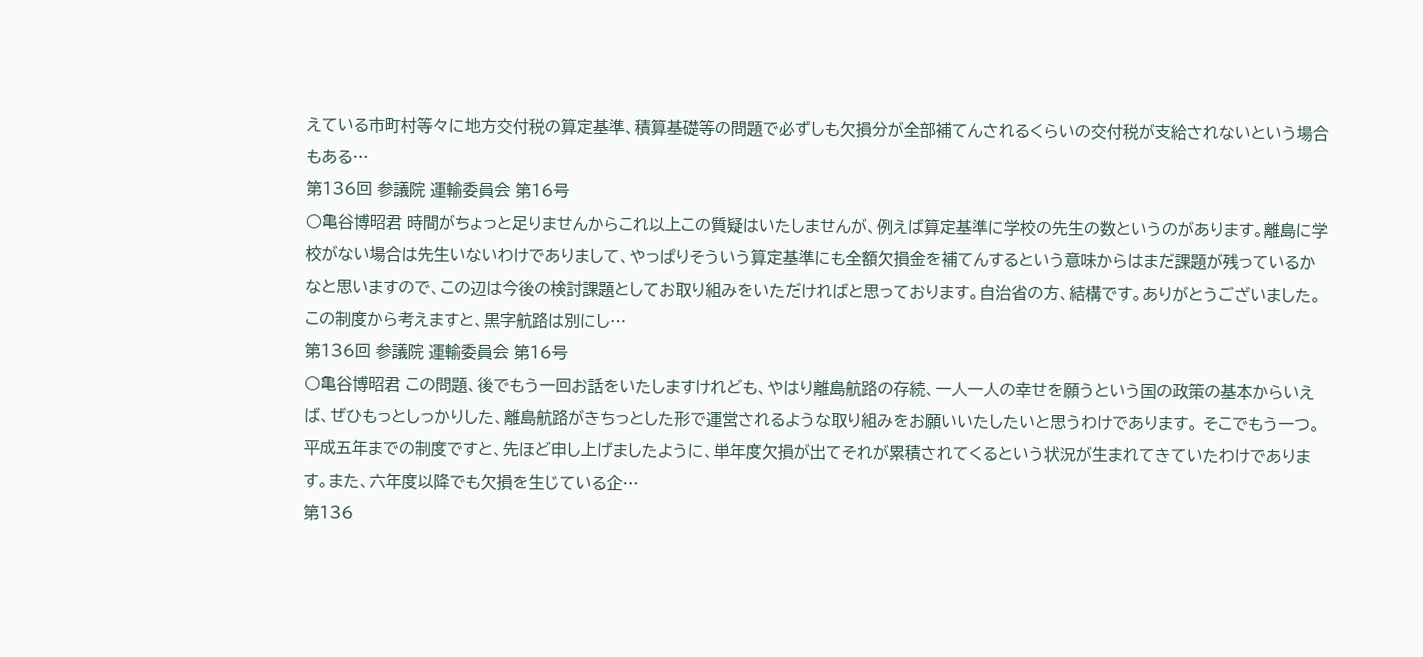えている市町村等々に地方交付税の算定基準、積算基礎等の問題で必ずしも欠損分が全部補てんされるくらいの交付税が支給されないという場合もある…
第136回 参議院 運輸委員会 第16号
○亀谷博昭君 時間がちょっと足りませんからこれ以上この質疑はいたしませんが、例えば算定基準に学校の先生の数というのがあります。離島に学校がない場合は先生いないわけでありまして、やっぱりそういう算定基準にも全額欠損金を補てんするという意味からはまだ課題が残っているかなと思いますので、この辺は今後の検討課題としてお取り組みをいただければと思っております。自治省の方、結構です。ありがとうございました。 この制度から考えますと、黒字航路は別にし…
第136回 参議院 運輸委員会 第16号
○亀谷博昭君 この問題、後でもう一回お話をいたしますけれども、やはり離島航路の存続、一人一人の幸せを願うという国の政策の基本からいえば、ぜひもっとしっかりした、離島航路がきちっとした形で運営されるような取り組みをお願いいたしたいと思うわけであります。 そこでもう一つ。平成五年までの制度ですと、先ほど申し上げましたように、単年度欠損が出てそれが累積されてくるという状況が生まれてきていたわけであります。また、六年度以降でも欠損を生じている企…
第136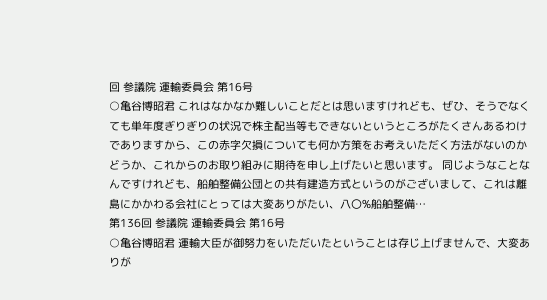回 参議院 運輸委員会 第16号
○亀谷博昭君 これはなかなか難しいことだとは思いますけれども、ぜひ、そうでなくても単年度ぎりぎりの状況で株主配当等もできないというところがたくさんあるわけでありますから、この赤字欠損についても何か方策をお考えいただく方法がないのかどうか、これからのお取り組みに期待を申し上げたいと思います。 同じようなことなんですけれども、船舶整備公団との共有建造方式というのがございまして、これは離島にかかわる会社にとっては大変ありがたい、八〇%船舶整備…
第136回 参議院 運輸委員会 第16号
○亀谷博昭君 運輸大臣が御努力をいただいたということは存じ上げませんで、大変ありが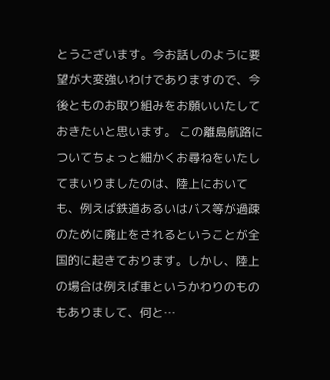とうございます。今お話しのように要望が大変強いわけでありますので、今後とものお取り組みをお願いいたしておきたいと思います。 この離島航路についてちょっと細かくお尋ねをいたしてまいりましたのは、陸上においても、例えば鉄道あるいはバス等が過疎のために廃止をされるということが全国的に起きております。しかし、陸上の場合は例えば車というかわりのものもありまして、何と…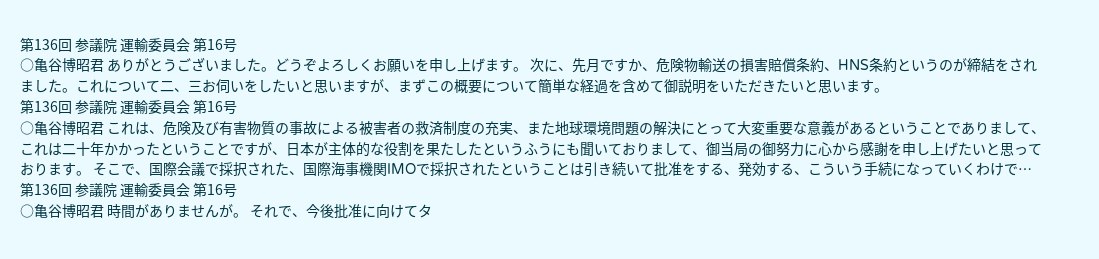第136回 参議院 運輸委員会 第16号
○亀谷博昭君 ありがとうございました。どうぞよろしくお願いを申し上げます。 次に、先月ですか、危険物輸送の損害賠償条約、HNS条約というのが締結をされました。これについて二、三お伺いをしたいと思いますが、まずこの概要について簡単な経過を含めて御説明をいただきたいと思います。
第136回 参議院 運輸委員会 第16号
○亀谷博昭君 これは、危険及び有害物質の事故による被害者の救済制度の充実、また地球環境問題の解決にとって大変重要な意義があるということでありまして、これは二十年かかったということですが、日本が主体的な役割を果たしたというふうにも聞いておりまして、御当局の御努力に心から感謝を申し上げたいと思っております。 そこで、国際会議で採択された、国際海事機関IMOで採択されたということは引き続いて批准をする、発効する、こういう手続になっていくわけで…
第136回 参議院 運輸委員会 第16号
○亀谷博昭君 時間がありませんが。 それで、今後批准に向けてタ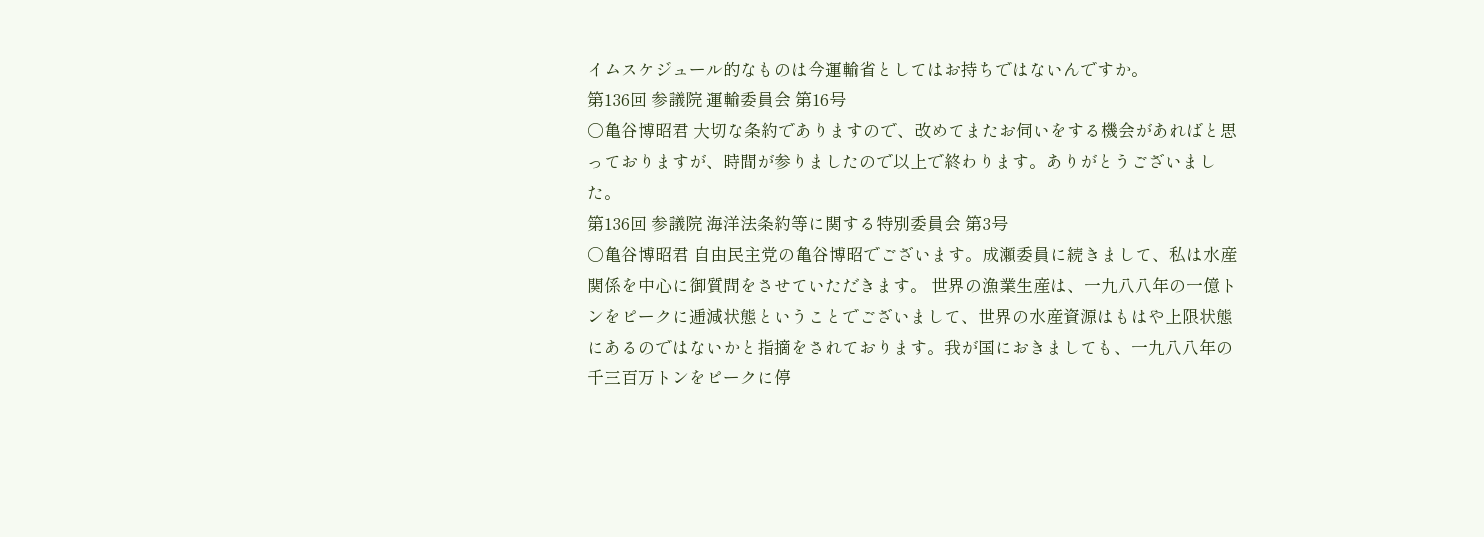イムスケジュール的なものは今運輸省としてはお持ちではないんですか。
第136回 参議院 運輸委員会 第16号
○亀谷博昭君 大切な条約でありますので、改めてまたお伺いをする機会があればと思っておりますが、時間が参りましたので以上で終わります。ありがとうございました。
第136回 参議院 海洋法条約等に関する特別委員会 第3号
○亀谷博昭君 自由民主党の亀谷博昭でございます。成瀬委員に続きまして、私は水産関係を中心に御質問をさせていただきます。 世界の漁業生産は、一九八八年の一億トンをピークに逓減状態ということでございまして、世界の水産資源はもはや上限状態にあるのではないかと指摘をされております。我が国におきましても、一九八八年の千三百万トンをピークに停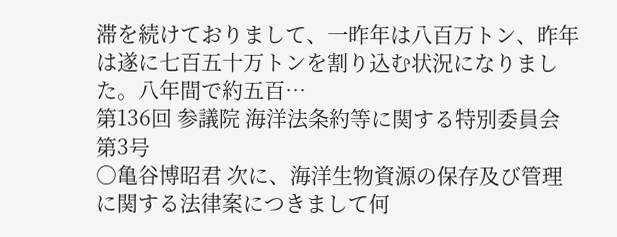滞を続けておりまして、一昨年は八百万トン、昨年は遂に七百五十万トンを割り込む状況になりました。八年間で約五百…
第136回 参議院 海洋法条約等に関する特別委員会 第3号
○亀谷博昭君 次に、海洋生物資源の保存及び管理に関する法律案につきまして何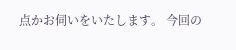点かお伺いをいたします。 今回の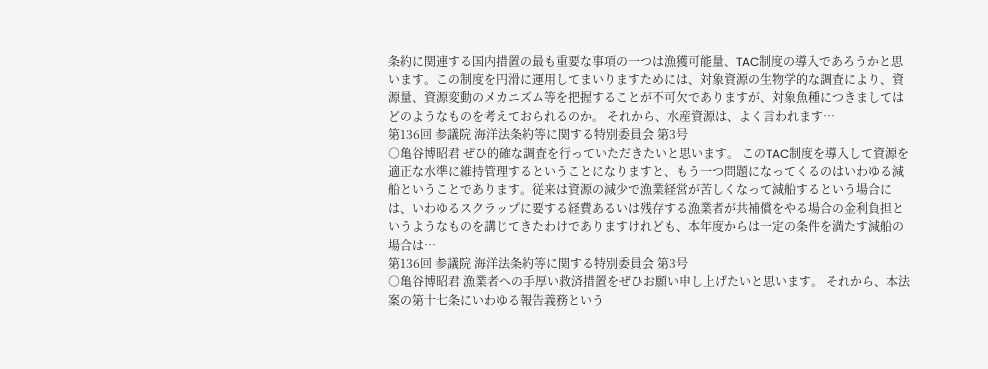条約に関連する国内措置の最も重要な事項の一つは漁獲可能量、TAC制度の導入であろうかと思います。この制度を円滑に運用してまいりますためには、対象資源の生物学的な調査により、資源量、資源変動のメカニズム等を把握することが不可欠でありますが、対象魚種につきましてはどのようなものを考えておられるのか。 それから、水産資源は、よく言われます…
第136回 参議院 海洋法条約等に関する特別委員会 第3号
○亀谷博昭君 ぜひ的確な調査を行っていただきたいと思います。 このTAC制度を導入して資源を適正な水準に維持管理するということになりますと、もう一つ問題になってくるのはいわゆる減船ということであります。従来は資源の減少で漁業経営が苦しくなって減船するという場合には、いわゆるスクラップに要する経費あるいは残存する漁業者が共補償をやる場合の金利負担というようなものを講じてきたわけでありますけれども、本年度からは一定の条件を満たす減船の場合は…
第136回 参議院 海洋法条約等に関する特別委員会 第3号
○亀谷博昭君 漁業者への手厚い救済措置をぜひお願い申し上げたいと思います。 それから、本法案の第十七条にいわゆる報告義務という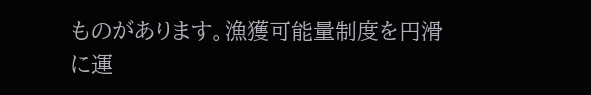ものがあります。漁獲可能量制度を円滑に運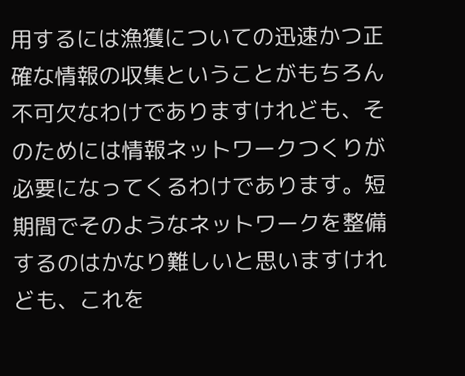用するには漁獲についての迅速かつ正確な情報の収集ということがもちろん不可欠なわけでありますけれども、そのためには情報ネットワークつくりが必要になってくるわけであります。短期間でそのようなネットワークを整備するのはかなり難しいと思いますけれども、これを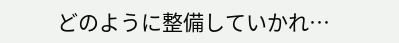どのように整備していかれ…